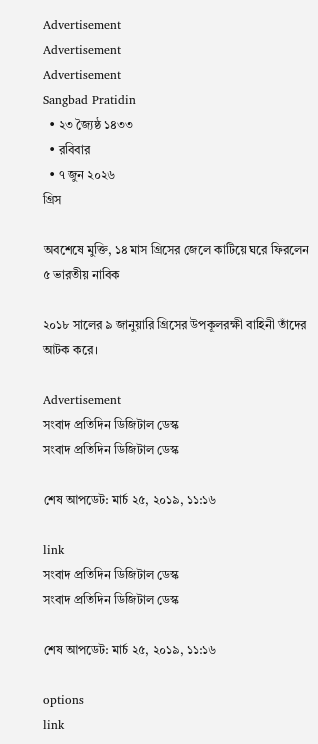Advertisement
Advertisement
Advertisement
Sangbad Pratidin
  • ২৩ জ্যৈষ্ঠ ১৪৩৩
  • রবিবার
  • ৭ জুন ২০২৬
গ্রিস

অবশেষে মুক্তি, ১৪ মাস গ্রিসের জেলে কাটিয়ে ঘরে ফিরলেন ৫ ভারতীয় নাবিক

২০১৮ সালের ৯ জানুয়ারি গ্রিসের উপকূলরক্ষী বাহিনী তাঁদের আটক করে।

Advertisement
সংবাদ প্রতিদিন ডিজিটাল ডেস্ক
সংবাদ প্রতিদিন ডিজিটাল ডেস্ক

শেষ আপডেট: মার্চ ২৫, ২০১৯, ১১:১৬

link
সংবাদ প্রতিদিন ডিজিটাল ডেস্ক
সংবাদ প্রতিদিন ডিজিটাল ডেস্ক

শেষ আপডেট: মার্চ ২৫, ২০১৯, ১১:১৬

options
link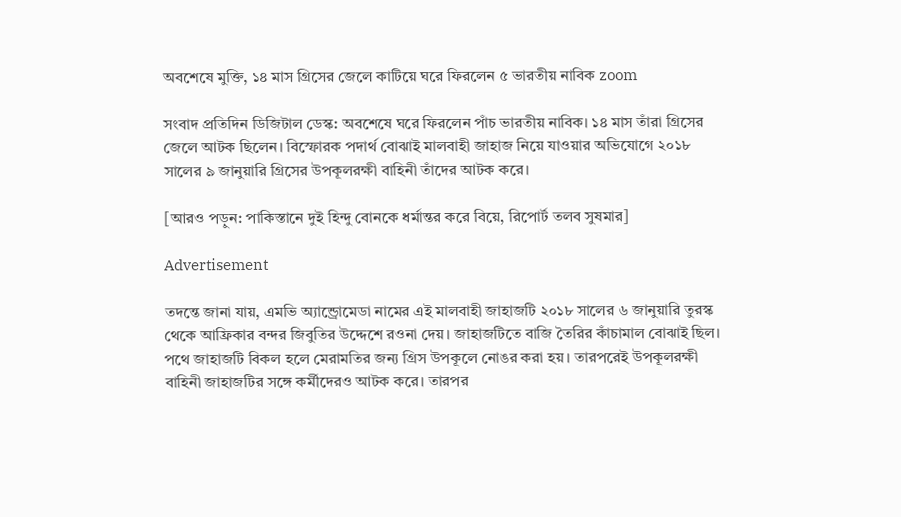অবশেষে মুক্তি, ১৪ মাস গ্রিসের জেলে কাটিয়ে ঘরে ফিরলেন ৫ ভারতীয় নাবিক zoom

সংবাদ প্রতিদিন ডিজিটাল ডেস্ক: অবশেষে ঘরে ফিরলেন পাঁচ ভারতীয় নাবিক। ১৪ মাস তাঁরা গ্রিসের জেলে আটক ছিলেন। বিস্ফোরক পদার্থ বোঝাই মালবাহী জাহাজ নিয়ে যাওয়ার অভিযোগে ২০১৮ সালের ৯ জানুয়ারি গ্রিসের উপকূলরক্ষী বাহিনী তাঁদের আটক করে।

[আরও পড়ুন: পাকিস্তানে দুই হিন্দু বোনকে ধর্মান্তর করে বিয়ে, রিপোর্ট তলব সুষমার]

Advertisement

তদন্তে জানা যায়, এমভি অ্যান্ড্রোমেডা নামের এই মালবাহী জাহাজটি ২০১৮ সালের ৬ জানুয়ারি তুরস্ক থেকে আফ্রিকার বন্দর জিবুতির উদ্দেশে রওনা দেয়। জাহাজটিতে বাজি তৈরির কাঁচামাল বোঝাই ছিল। পথে জাহাজটি বিকল হলে মেরামতির জন্য গ্রিস উপকূলে নোঙর করা হয়। তারপরেই উপকূলরক্ষী বাহিনী জাহাজটির সঙ্গে কর্মীদেরও আটক করে। তারপর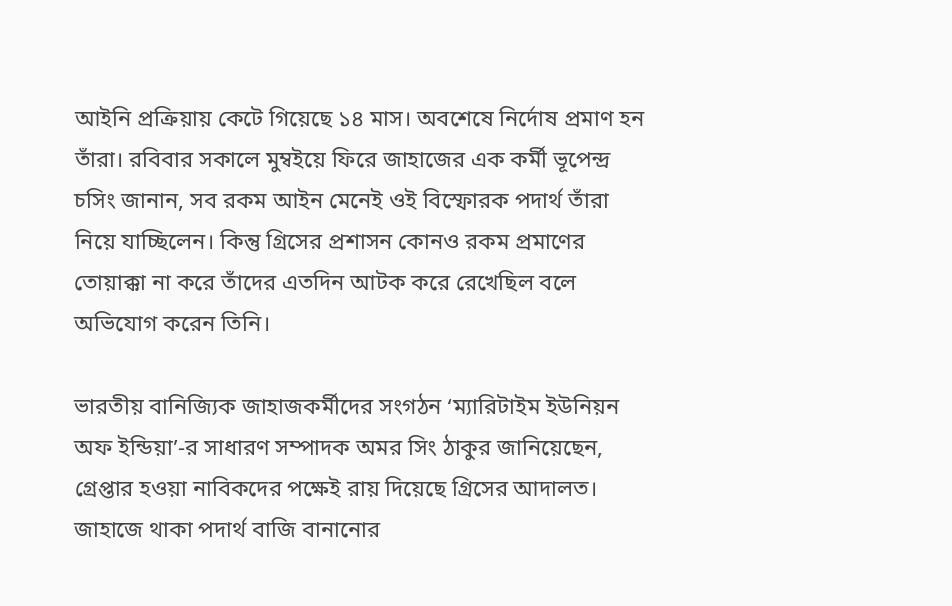আইনি প্রক্রিয়ায় কেটে গিয়েছে ১৪ মাস। অবশেষে নির্দোষ প্রমাণ হন তাঁরা। রবিবার সকালে মুম্বইয়ে ফিরে জাহাজের এক কর্মী ভূপেন্দ্র চসিং জানান, সব রকম আইন মেনেই ওই বিস্ফোরক পদার্থ তাঁরা নিয়ে যাচ্ছিলেন। কিন্তু গ্রিসের প্রশাসন কোনও রকম প্রমাণের তোয়াক্কা না করে তাঁদের এতদিন আটক করে রেখেছিল বলে অভিযোগ করেন তিনি।

ভারতীয় বানিজ্যিক জাহাজকর্মীদের সংগঠন ‘ম্যারিটাইম ইউনিয়ন অফ ইন্ডিয়া’-র সাধারণ সম্পাদক অমর সিং ঠাকুর জানিয়েছেন, গ্রেপ্তার হওয়া নাবিকদের পক্ষেই রায় দিয়েছে গ্রিসের আদালত। জাহাজে থাকা পদার্থ বাজি বানানোর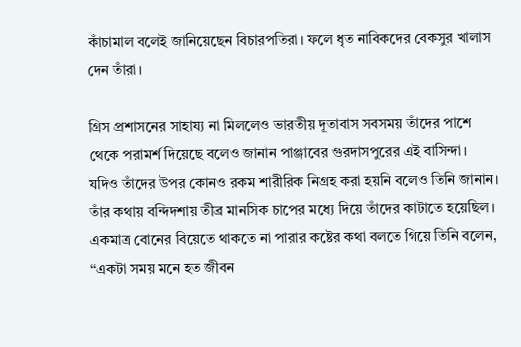কাঁচামাল বলেই জানিয়েছেন বিচারপতিরা। ফলে ধৃত নাবিকদের বেকসুর খালাস দেন তাঁরা।

গ্রিস প্রশাসনের সাহায্য না মিললেও ভারতীয় দূতাবাস সবসময় তাঁদের পাশে থেকে পরামর্শ দিয়েছে বলেও জানান পাঞ্জাবের গুরদাসপুরের এই বাসিন্দা। যদিও তাঁদের উপর কোনও রকম শারীরিক নিগ্রহ করা হয়নি বলেও তিনি জানান। তাঁর কথায় বন্দিদশায় তীব্র মানসিক চাপের মধ্যে দিয়ে তাঁদের কাটাতে হয়েছিল। একমাত্র বোনের বিয়েতে থাকতে না পারার কষ্টের কথা বলতে গিয়ে তিনি বলেন, ‘‘একটা সময় মনে হত জীবন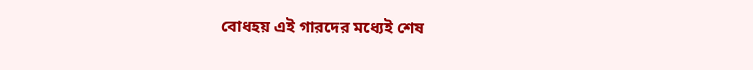বোধহয় এই গারদের মধ্যেই শেষ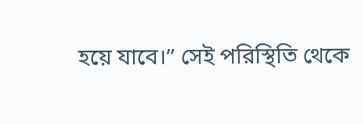হয়ে যাবে।” সেই পরিস্থিতি থেকে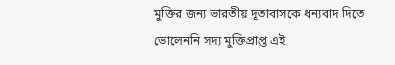মুক্তির জন্য ভারতীয় দূতাবাসকে ধন্যবাদ দিতে ভোলেননি সদ্য মুক্তিপ্রাপ্ত এই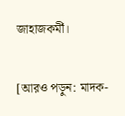জাহাজকর্মী।

[আরও পড়ুন: মাদক-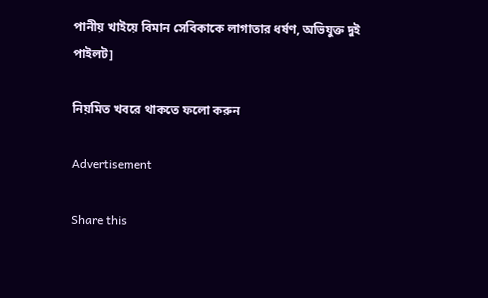পানীয় খাইয়ে বিমান সেবিকাকে লাগাতার ধর্ষণ, অভিযুক্ত দুই পাইলট]

নিয়মিত খবরে থাকতে ফলো করুন

Advertisement

Share this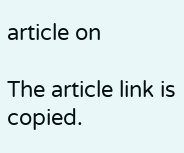article on

The article link is copied.